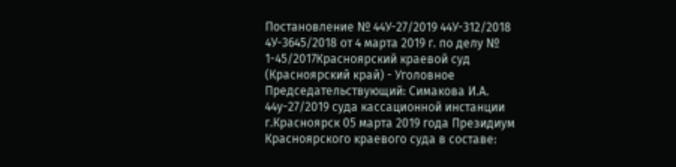Постановление № 44У-27/2019 44У-312/2018 4У-3645/2018 от 4 марта 2019 г. по делу № 1-45/2017Красноярский краевой суд (Красноярский край) - Уголовное Председательствующий: Симакова И.А. 44у-27/2019 суда кассационной инстанции г.Красноярск 05 марта 2019 года Президиум Красноярского краевого суда в составе: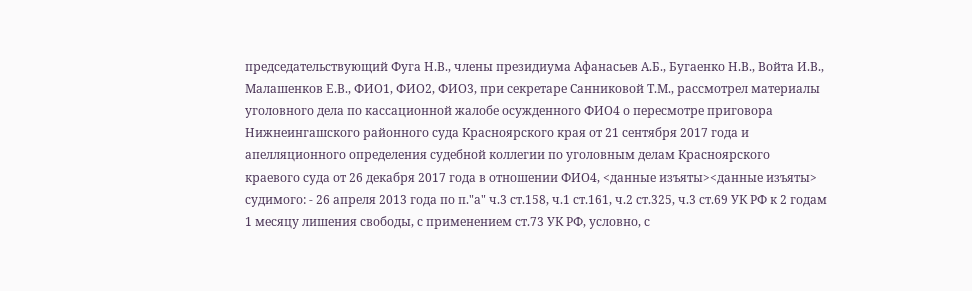председательствующий Фуга Н.В., члены президиума Афанасьев А.Б., Бугаенко Н.В., Войта И.В., Малашенков Е.В., ФИО1, ФИО2, ФИО3, при секретаре Санниковой Т.М., рассмотрел материалы уголовного дела по кассационной жалобе осужденного ФИО4 о пересмотре приговора Нижнеингашского районного суда Красноярского края от 21 сентября 2017 года и апелляционного определения судебной коллегии по уголовным делам Красноярского краевого суда от 26 декабря 2017 года в отношении ФИО4, <данные изъяты><данные изъяты> судимого: - 26 апреля 2013 года по п."а" ч.3 ст.158, ч.1 ст.161, ч.2 ст.325, ч.3 ст.69 УК РФ к 2 годам 1 месяцу лишения свободы, с применением ст.73 УК РФ, условно, с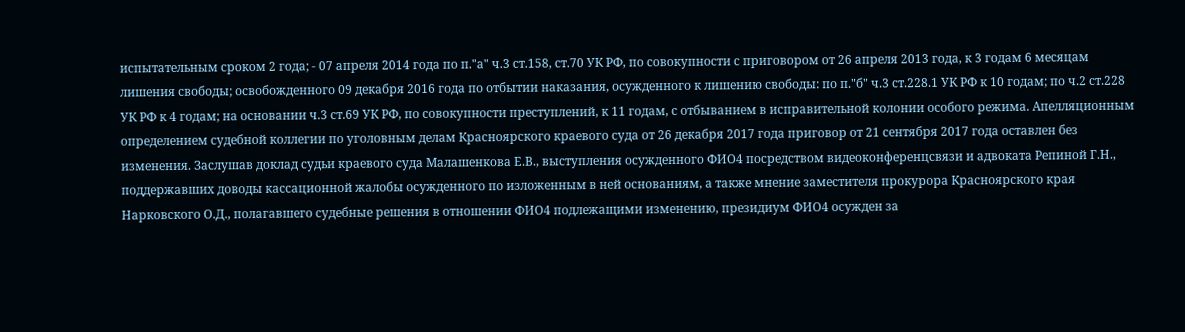испытательным сроком 2 года; - 07 апреля 2014 года по п."а" ч.3 ст.158, ст.70 УК РФ, по совокупности с приговором от 26 апреля 2013 года, к 3 годам 6 месяцам лишения свободы; освобожденного 09 декабря 2016 года по отбытии наказания, осужденного к лишению свободы: по п."б" ч.3 ст.228.1 УК РФ к 10 годам; по ч.2 ст.228 УК РФ к 4 годам; на основании ч.3 ст.69 УК РФ, по совокупности преступлений, к 11 годам, с отбыванием в исправительной колонии особого режима. Апелляционным определением судебной коллегии по уголовным делам Красноярского краевого суда от 26 декабря 2017 года приговор от 21 сентября 2017 года оставлен без изменения. Заслушав доклад судьи краевого суда Малашенкова Е.В., выступления осужденного ФИО4 посредством видеоконференцсвязи и адвоката Репиной Г.Н., поддержавших доводы кассационной жалобы осужденного по изложенным в ней основаниям, а также мнение заместителя прокурора Красноярского края Нарковского О.Д., полагавшего судебные решения в отношении ФИО4 подлежащими изменению, президиум ФИО4 осужден за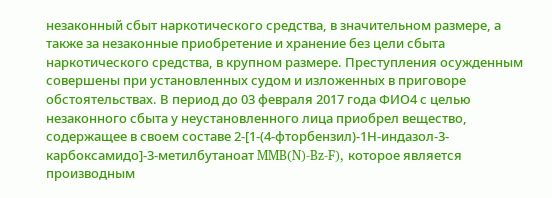незаконный сбыт наркотического средства, в значительном размере, а также за незаконные приобретение и хранение без цели сбыта наркотического средства, в крупном размере. Преступления осужденным совершены при установленных судом и изложенных в приговоре обстоятельствах. В период до 03 февраля 2017 года ФИО4 с целью незаконного сбыта у неустановленного лица приобрел вещество, содержащее в своем составе 2-[1-(4-фторбензил)-1Н-индазол-3-карбоксамидо]-3-метилбутаноат MMB(N)-Bz-F), которое является производным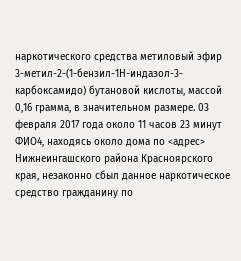наркотического средства метиловый эфир 3-метил-2-(1-бензил-1Н-индазол-3-карбоксамидо) бутановой кислоты, массой 0,16 грамма, в значительном размере. 03 февраля 2017 года около 11 часов 23 минут ФИО4, находясь около дома по <адрес> Нижнеингашского района Красноярского края, незаконно сбыл данное наркотическое средство гражданину по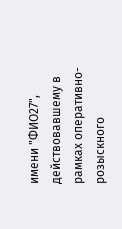имени "ФИО27", действовавшему в рамках оперативно-розыскного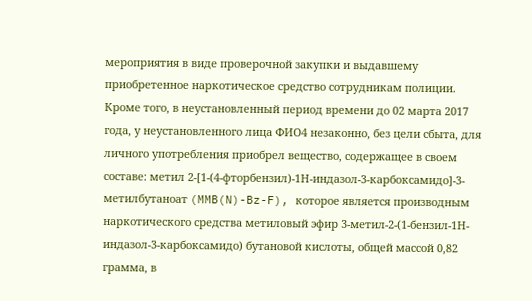мероприятия в виде проверочной закупки и выдавшему приобретенное наркотическое средство сотрудникам полиции. Кроме того, в неустановленный период времени до 02 марта 2017 года, у неустановленного лица ФИО4 незаконно, без цели сбыта, для личного употребления приобрел вещество, содержащее в своем составе: метил 2-[1-(4-фторбензил)-1Н-индазол-3-карбоксамидо]-3-метилбутаноат (MMB(N)-Bz-F), которое является производным наркотического средства метиловый эфир 3-метил-2-(1-бензил-1Н-индазол-3-карбоксамидо) бутановой кислоты, общей массой 0,82 грамма, в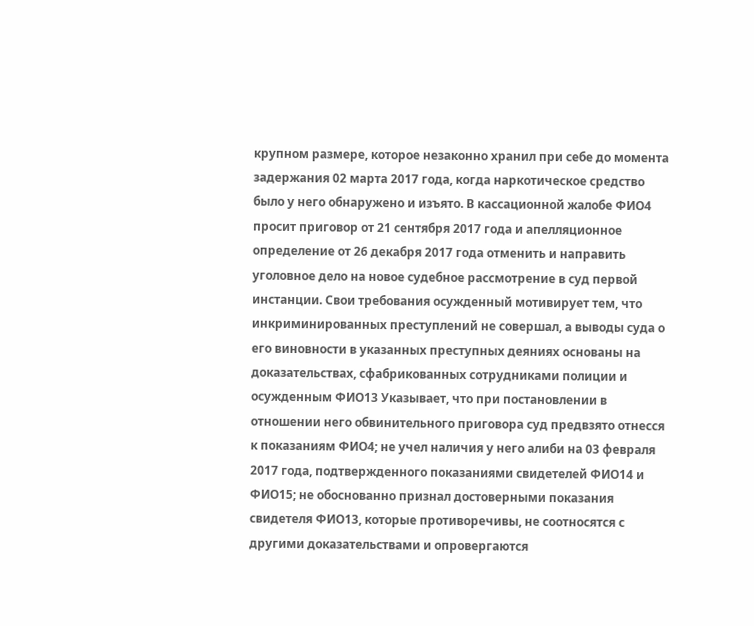крупном размере, которое незаконно хранил при себе до момента задержания 02 марта 2017 года, когда наркотическое средство было у него обнаружено и изъято. В кассационной жалобе ФИО4 просит приговор от 21 сентября 2017 года и апелляционное определение от 26 декабря 2017 года отменить и направить уголовное дело на новое судебное рассмотрение в суд первой инстанции. Свои требования осужденный мотивирует тем, что инкриминированных преступлений не совершал, а выводы суда о его виновности в указанных преступных деяниях основаны на доказательствах, сфабрикованных сотрудниками полиции и осужденным ФИО13 Указывает, что при постановлении в отношении него обвинительного приговора суд предвзято отнесся к показаниям ФИО4; не учел наличия у него алиби на 03 февраля 2017 года, подтвержденного показаниями свидетелей ФИО14 и ФИО15; не обоснованно признал достоверными показания свидетеля ФИО13, которые противоречивы, не соотносятся с другими доказательствами и опровергаются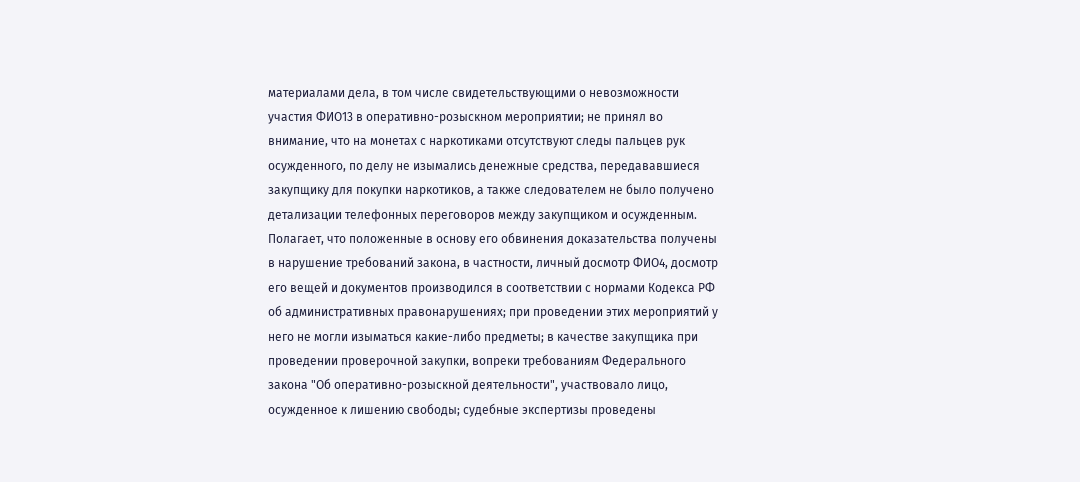материалами дела, в том числе свидетельствующими о невозможности участия ФИО13 в оперативно-розыскном мероприятии; не принял во внимание, что на монетах с наркотиками отсутствуют следы пальцев рук осужденного, по делу не изымались денежные средства, передававшиеся закупщику для покупки наркотиков, а также следователем не было получено детализации телефонных переговоров между закупщиком и осужденным. Полагает, что положенные в основу его обвинения доказательства получены в нарушение требований закона, в частности, личный досмотр ФИО4, досмотр его вещей и документов производился в соответствии с нормами Кодекса РФ об административных правонарушениях; при проведении этих мероприятий у него не могли изыматься какие-либо предметы; в качестве закупщика при проведении проверочной закупки, вопреки требованиям Федерального закона "Об оперативно-розыскной деятельности", участвовало лицо, осужденное к лишению свободы; судебные экспертизы проведены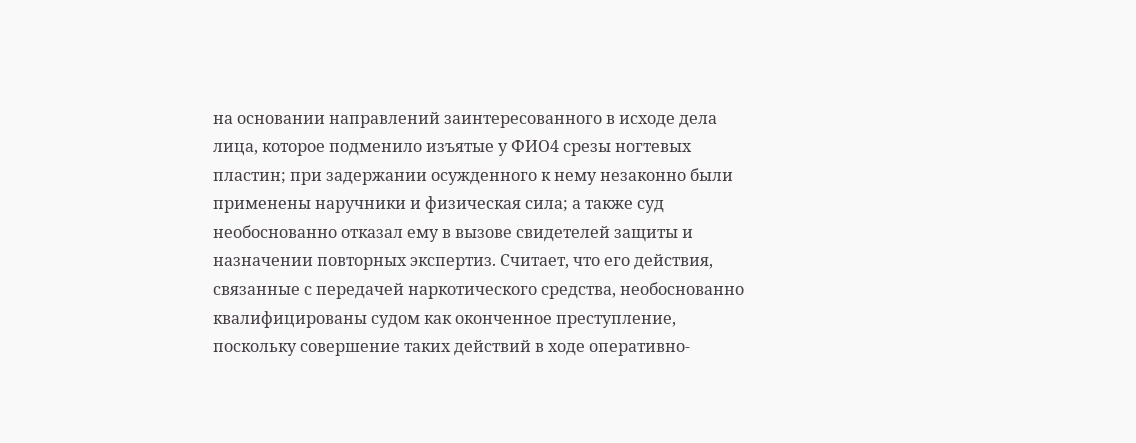на основании направлений заинтересованного в исходе дела лица, которое подменило изъятые у ФИО4 срезы ногтевых пластин; при задержании осужденного к нему незаконно были применены наручники и физическая сила; а также суд необоснованно отказал ему в вызове свидетелей защиты и назначении повторных экспертиз. Считает, что его действия, связанные с передачей наркотического средства, необоснованно квалифицированы судом как оконченное преступление, поскольку совершение таких действий в ходе оперативно-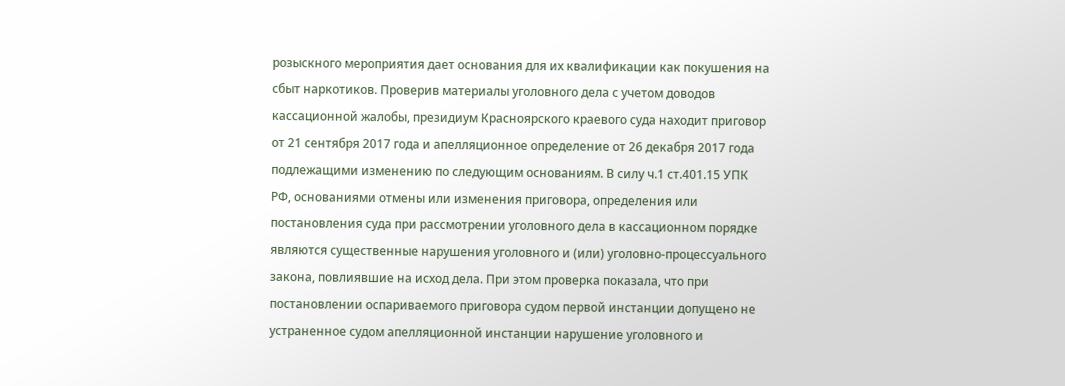розыскного мероприятия дает основания для их квалификации как покушения на сбыт наркотиков. Проверив материалы уголовного дела с учетом доводов кассационной жалобы, президиум Красноярского краевого суда находит приговор от 21 сентября 2017 года и апелляционное определение от 26 декабря 2017 года подлежащими изменению по следующим основаниям. В силу ч.1 ст.401.15 УПК РФ, основаниями отмены или изменения приговора, определения или постановления суда при рассмотрении уголовного дела в кассационном порядке являются существенные нарушения уголовного и (или) уголовно-процессуального закона, повлиявшие на исход дела. При этом проверка показала, что при постановлении оспариваемого приговора судом первой инстанции допущено не устраненное судом апелляционной инстанции нарушение уголовного и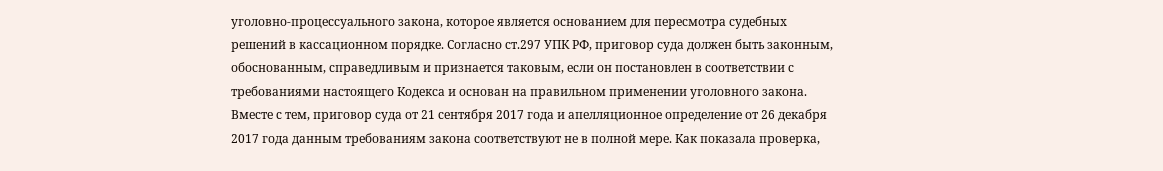уголовно-процессуального закона, которое является основанием для пересмотра судебных решений в кассационном порядке. Согласно ст.297 УПК РФ, приговор суда должен быть законным, обоснованным, справедливым и признается таковым, если он постановлен в соответствии с требованиями настоящего Кодекса и основан на правильном применении уголовного закона. Вместе с тем, приговор суда от 21 сентября 2017 года и апелляционное определение от 26 декабря 2017 года данным требованиям закона соответствуют не в полной мере. Как показала проверка,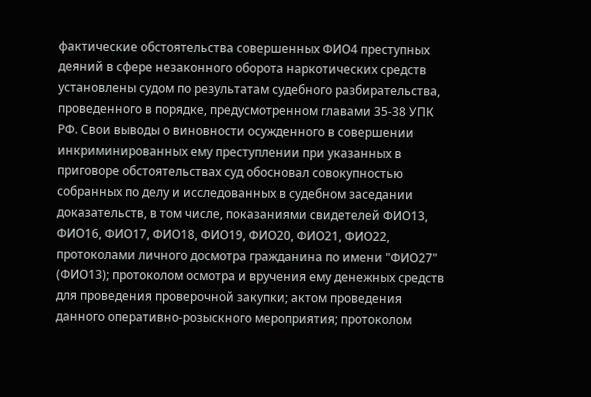фактические обстоятельства совершенных ФИО4 преступных деяний в сфере незаконного оборота наркотических средств установлены судом по результатам судебного разбирательства, проведенного в порядке, предусмотренном главами 35-38 УПК РФ. Свои выводы о виновности осужденного в совершении инкриминированных ему преступлении при указанных в приговоре обстоятельствах суд обосновал совокупностью собранных по делу и исследованных в судебном заседании доказательств, в том числе, показаниями свидетелей ФИО13, ФИО16, ФИО17, ФИО18, ФИО19, ФИО20, ФИО21, ФИО22, протоколами личного досмотра гражданина по имени "ФИО27" (ФИО13); протоколом осмотра и вручения ему денежных средств для проведения проверочной закупки; актом проведения данного оперативно-розыскного мероприятия; протоколом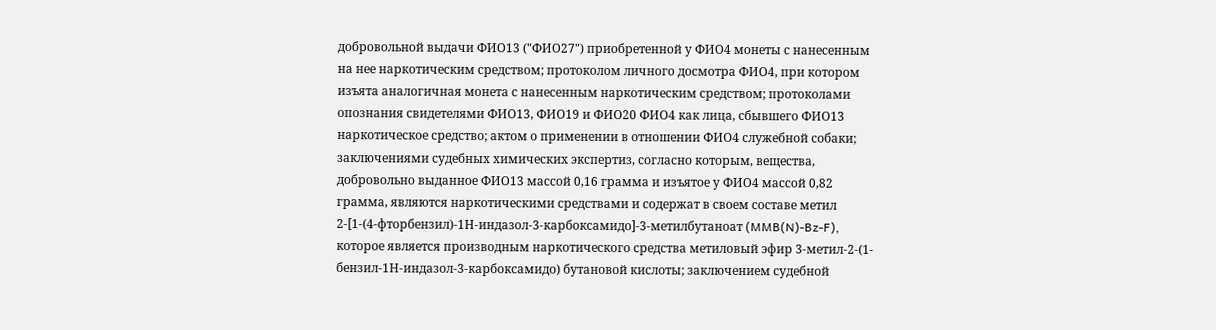добровольной выдачи ФИО13 ("ФИО27") приобретенной у ФИО4 монеты с нанесенным на нее наркотическим средством; протоколом личного досмотра ФИО4, при котором изъята аналогичная монета с нанесенным наркотическим средством; протоколами опознания свидетелями ФИО13, ФИО19 и ФИО20 ФИО4 как лица, сбывшего ФИО13 наркотическое средство; актом о применении в отношении ФИО4 служебной собаки; заключениями судебных химических экспертиз, согласно которым, вещества, добровольно выданное ФИО13 массой 0,16 грамма и изъятое у ФИО4 массой 0,82 грамма, являются наркотическими средствами и содержат в своем составе метил 2-[1-(4-фторбензил)-1Н-индазол-3-карбоксамидо]-3-метилбутаноат (MMB(N)-Bz-F), которое является производным наркотического средства метиловый эфир 3-метил-2-(1-бензил-1Н-индазол-3-карбоксамидо) бутановой кислоты; заключением судебной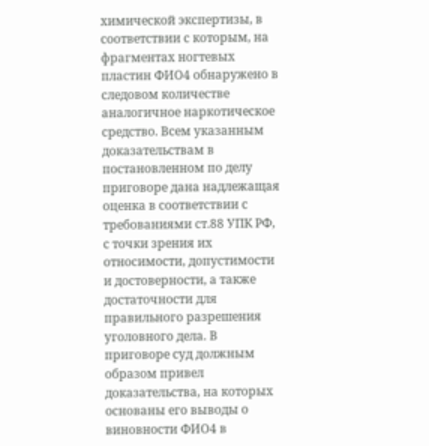химической экспертизы, в соответствии с которым, на фрагментах ногтевых пластин ФИО4 обнаружено в следовом количестве аналогичное наркотическое средство. Всем указанным доказательствам в постановленном по делу приговоре дана надлежащая оценка в соответствии с требованиями ст.88 УПК РФ, с точки зрения их относимости, допустимости и достоверности, а также достаточности для правильного разрешения уголовного дела. В приговоре суд должным образом привел доказательства, на которых основаны его выводы о виновности ФИО4 в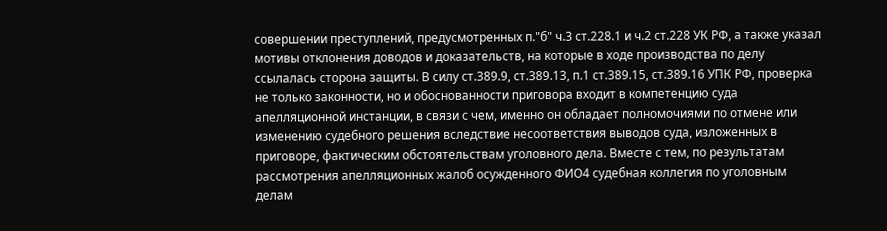совершении преступлений, предусмотренных п."б" ч.3 ст.228.1 и ч.2 ст.228 УК РФ, а также указал мотивы отклонения доводов и доказательств, на которые в ходе производства по делу ссылалась сторона защиты. В силу ст.389.9, ст.389.13, п.1 ст.389.15, ст.389.16 УПК РФ, проверка не только законности, но и обоснованности приговора входит в компетенцию суда апелляционной инстанции, в связи с чем, именно он обладает полномочиями по отмене или изменению судебного решения вследствие несоответствия выводов суда, изложенных в приговоре, фактическим обстоятельствам уголовного дела. Вместе с тем, по результатам рассмотрения апелляционных жалоб осужденного ФИО4 судебная коллегия по уголовным делам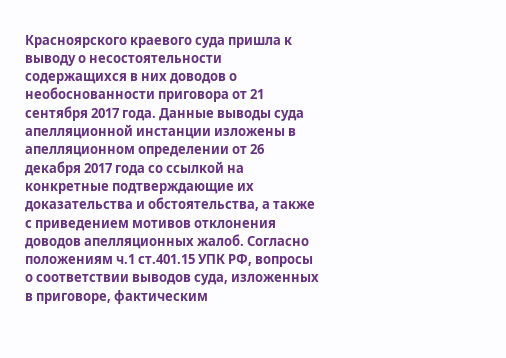Красноярского краевого суда пришла к выводу о несостоятельности содержащихся в них доводов о необоснованности приговора от 21 сентября 2017 года. Данные выводы суда апелляционной инстанции изложены в апелляционном определении от 26 декабря 2017 года со ссылкой на конкретные подтверждающие их доказательства и обстоятельства, а также с приведением мотивов отклонения доводов апелляционных жалоб. Согласно положениям ч.1 ст.401.15 УПК РФ, вопросы о соответствии выводов суда, изложенных в приговоре, фактическим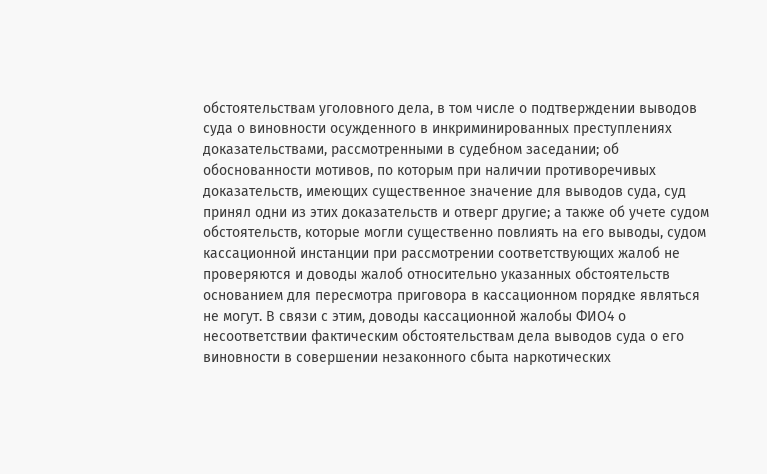обстоятельствам уголовного дела, в том числе о подтверждении выводов суда о виновности осужденного в инкриминированных преступлениях доказательствами, рассмотренными в судебном заседании; об обоснованности мотивов, по которым при наличии противоречивых доказательств, имеющих существенное значение для выводов суда, суд принял одни из этих доказательств и отверг другие; а также об учете судом обстоятельств, которые могли существенно повлиять на его выводы, судом кассационной инстанции при рассмотрении соответствующих жалоб не проверяются и доводы жалоб относительно указанных обстоятельств основанием для пересмотра приговора в кассационном порядке являться не могут. В связи с этим, доводы кассационной жалобы ФИО4 о несоответствии фактическим обстоятельствам дела выводов суда о его виновности в совершении незаконного сбыта наркотических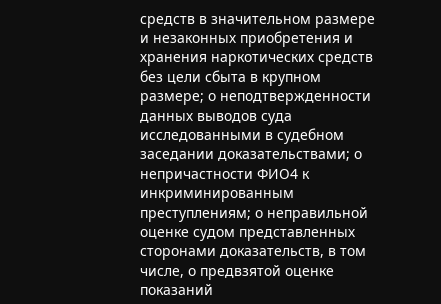средств в значительном размере и незаконных приобретения и хранения наркотических средств без цели сбыта в крупном размере; о неподтвержденности данных выводов суда исследованными в судебном заседании доказательствами; о непричастности ФИО4 к инкриминированным преступлениям; о неправильной оценке судом представленных сторонами доказательств, в том числе, о предвзятой оценке показаний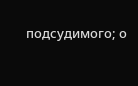подсудимого; о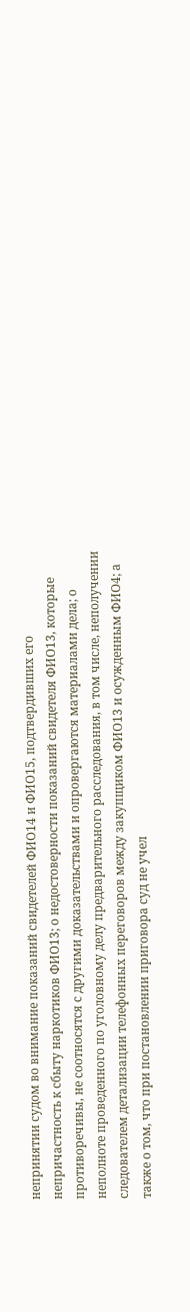непринятии судом во внимание показаний свидетелей ФИО14 и ФИО15, подтвердивших его непричастность к сбыту наркотиков ФИО13; о недостоверности показаний свидетеля ФИО13, которые противоречивы, не соотносятся с другими доказательствами и опровергаются материалами дела; о неполноте проведенного по уголовному делу предварительного расследования, в том числе, неполучении следователем детализации телефонных переговоров между закупщиком ФИО13 и осужденным ФИО4; а также о том, что при постановлении приговора суд не учел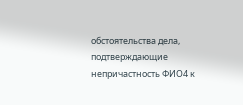обстоятельства дела, подтверждающие непричастность ФИО4 к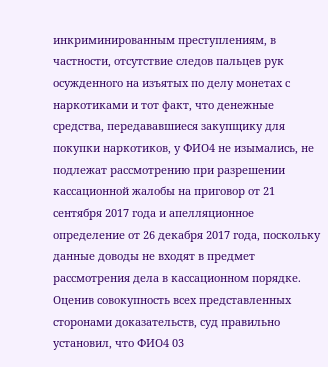инкриминированным преступлениям, в частности, отсутствие следов пальцев рук осужденного на изъятых по делу монетах с наркотиками и тот факт, что денежные средства, передававшиеся закупщику для покупки наркотиков, у ФИО4 не изымались, не подлежат рассмотрению при разрешении кассационной жалобы на приговор от 21 сентября 2017 года и апелляционное определение от 26 декабря 2017 года, поскольку данные доводы не входят в предмет рассмотрения дела в кассационном порядке. Оценив совокупность всех представленных сторонами доказательств, суд правильно установил, что ФИО4 03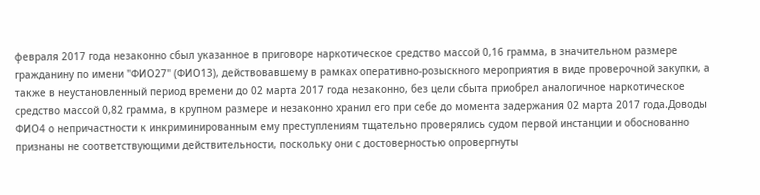февраля 2017 года незаконно сбыл указанное в приговоре наркотическое средство массой 0,16 грамма, в значительном размере гражданину по имени "ФИО27" (ФИО13), действовавшему в рамках оперативно-розыскного мероприятия в виде проверочной закупки, а также в неустановленный период времени до 02 марта 2017 года незаконно, без цели сбыта приобрел аналогичное наркотическое средство массой 0,82 грамма, в крупном размере и незаконно хранил его при себе до момента задержания 02 марта 2017 года.Доводы ФИО4 о непричастности к инкриминированным ему преступлениям тщательно проверялись судом первой инстанции и обоснованно признаны не соответствующими действительности, поскольку они с достоверностью опровергнуты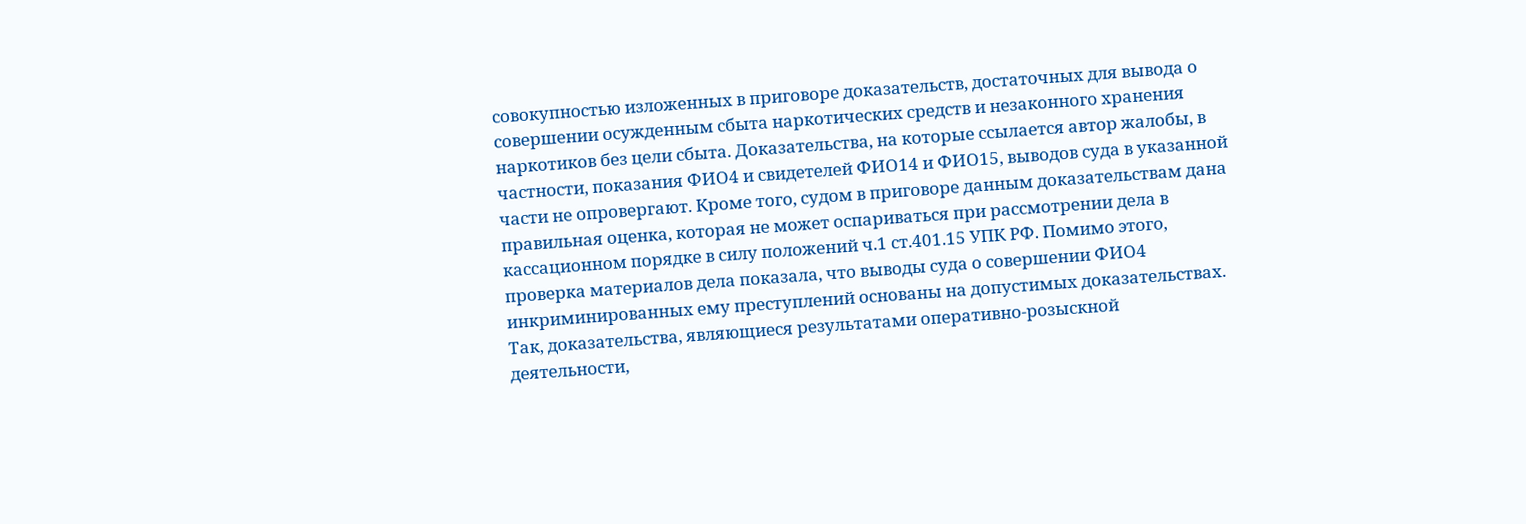совокупностью изложенных в приговоре доказательств, достаточных для вывода о совершении осужденным сбыта наркотических средств и незаконного хранения наркотиков без цели сбыта. Доказательства, на которые ссылается автор жалобы, в частности, показания ФИО4 и свидетелей ФИО14 и ФИО15, выводов суда в указанной части не опровергают. Кроме того, судом в приговоре данным доказательствам дана правильная оценка, которая не может оспариваться при рассмотрении дела в кассационном порядке в силу положений ч.1 ст.401.15 УПК РФ. Помимо этого, проверка материалов дела показала, что выводы суда о совершении ФИО4 инкриминированных ему преступлений основаны на допустимых доказательствах. Так, доказательства, являющиеся результатами оперативно-розыскной деятельности,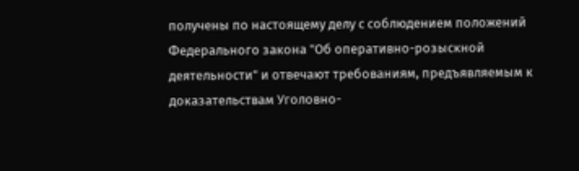получены по настоящему делу с соблюдением положений Федерального закона "Об оперативно-розыскной деятельности" и отвечают требованиям, предъявляемым к доказательствам Уголовно-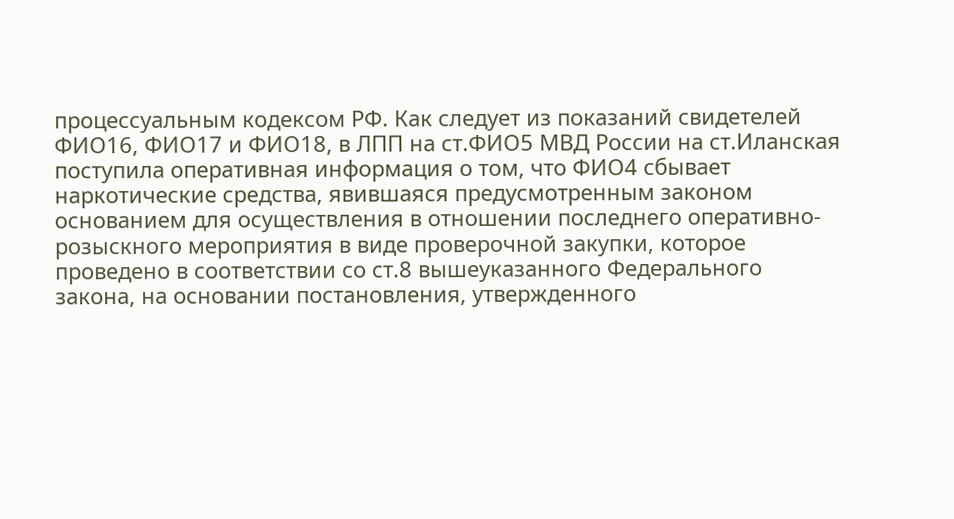процессуальным кодексом РФ. Как следует из показаний свидетелей ФИО16, ФИО17 и ФИО18, в ЛПП на ст.ФИО5 МВД России на ст.Иланская поступила оперативная информация о том, что ФИО4 сбывает наркотические средства, явившаяся предусмотренным законом основанием для осуществления в отношении последнего оперативно-розыскного мероприятия в виде проверочной закупки, которое проведено в соответствии со ст.8 вышеуказанного Федерального закона, на основании постановления, утвержденного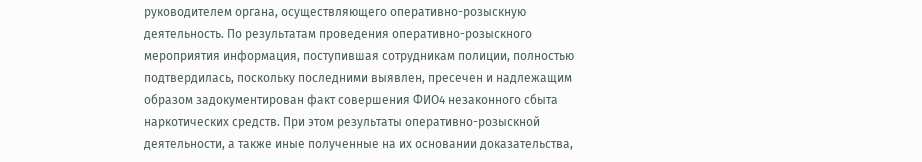руководителем органа, осуществляющего оперативно-розыскную деятельность. По результатам проведения оперативно-розыскного мероприятия информация, поступившая сотрудникам полиции, полностью подтвердилась, поскольку последними выявлен, пресечен и надлежащим образом задокументирован факт совершения ФИО4 незаконного сбыта наркотических средств. При этом результаты оперативно-розыскной деятельности, а также иные полученные на их основании доказательства,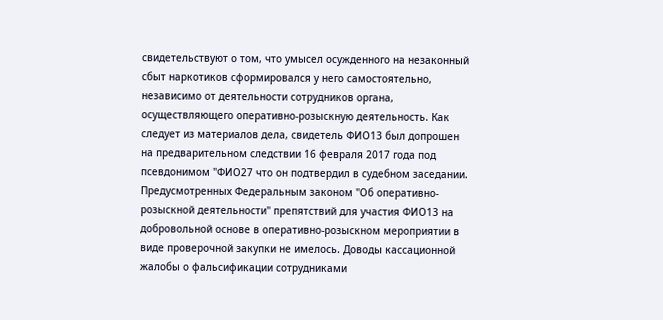свидетельствуют о том, что умысел осужденного на незаконный сбыт наркотиков сформировался у него самостоятельно, независимо от деятельности сотрудников органа, осуществляющего оперативно-розыскную деятельность. Как следует из материалов дела, свидетель ФИО13 был допрошен на предварительном следствии 16 февраля 2017 года под псевдонимом "ФИО27 что он подтвердил в судебном заседании. Предусмотренных Федеральным законом "Об оперативно-розыскной деятельности" препятствий для участия ФИО13 на добровольной основе в оперативно-розыскном мероприятии в виде проверочной закупки не имелось. Доводы кассационной жалобы о фальсификации сотрудниками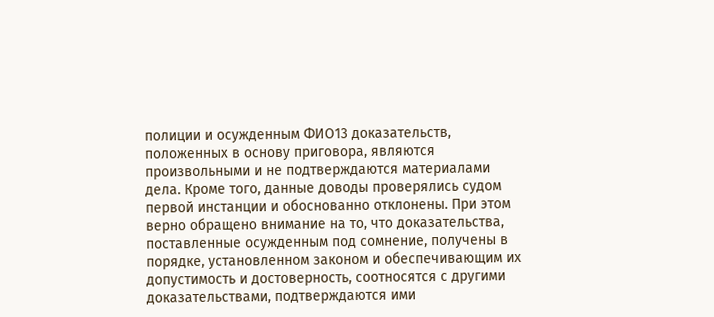полиции и осужденным ФИО13 доказательств, положенных в основу приговора, являются произвольными и не подтверждаются материалами дела. Кроме того, данные доводы проверялись судом первой инстанции и обоснованно отклонены. При этом верно обращено внимание на то, что доказательства, поставленные осужденным под сомнение, получены в порядке, установленном законом и обеспечивающим их допустимость и достоверность, соотносятся с другими доказательствами, подтверждаются ими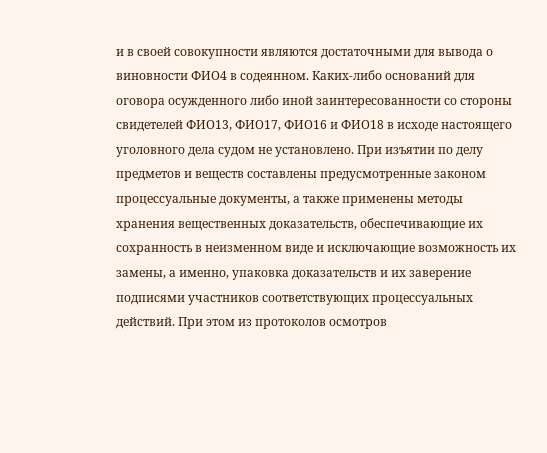и в своей совокупности являются достаточными для вывода о виновности ФИО4 в содеянном. Каких-либо оснований для оговора осужденного либо иной заинтересованности со стороны свидетелей ФИО13, ФИО17, ФИО16 и ФИО18 в исходе настоящего уголовного дела судом не установлено. При изъятии по делу предметов и веществ составлены предусмотренные законом процессуальные документы, а также применены методы хранения вещественных доказательств, обеспечивающие их сохранность в неизменном виде и исключающие возможность их замены, а именно, упаковка доказательств и их заверение подписями участников соответствующих процессуальных действий. При этом из протоколов осмотров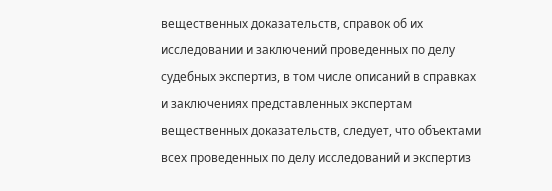вещественных доказательств, справок об их исследовании и заключений проведенных по делу судебных экспертиз, в том числе описаний в справках и заключениях представленных экспертам вещественных доказательств, следует, что объектами всех проведенных по делу исследований и экспертиз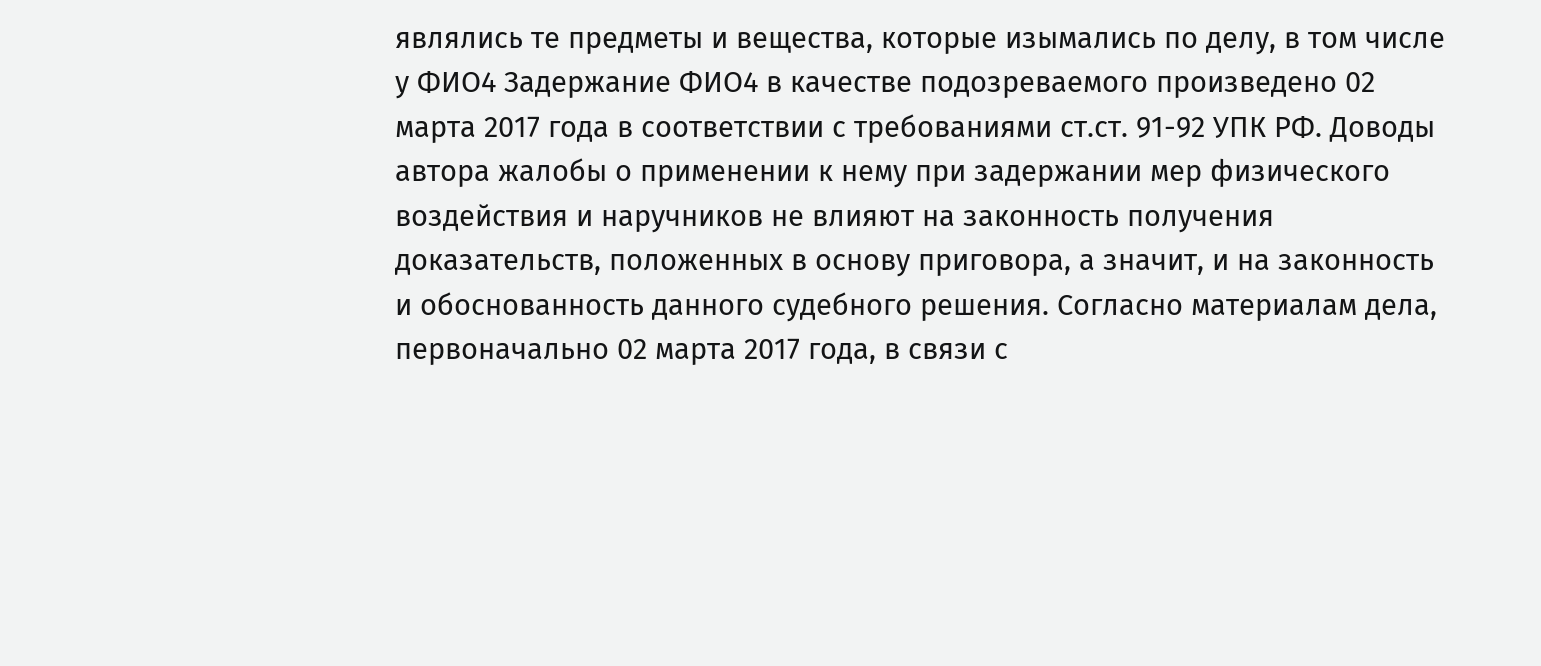являлись те предметы и вещества, которые изымались по делу, в том числе у ФИО4 Задержание ФИО4 в качестве подозреваемого произведено 02 марта 2017 года в соответствии с требованиями ст.ст. 91-92 УПК РФ. Доводы автора жалобы о применении к нему при задержании мер физического воздействия и наручников не влияют на законность получения доказательств, положенных в основу приговора, а значит, и на законность и обоснованность данного судебного решения. Согласно материалам дела, первоначально 02 марта 2017 года, в связи с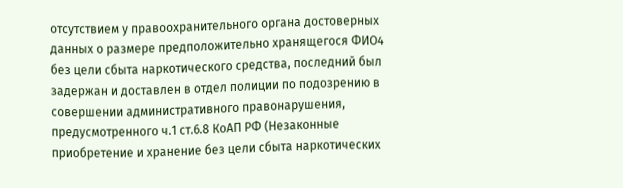отсутствием у правоохранительного органа достоверных данных о размере предположительно хранящегося ФИО4 без цели сбыта наркотического средства, последний был задержан и доставлен в отдел полиции по подозрению в совершении административного правонарушения, предусмотренного ч.1 ст.6.8 КоАП РФ (Незаконные приобретение и хранение без цели сбыта наркотических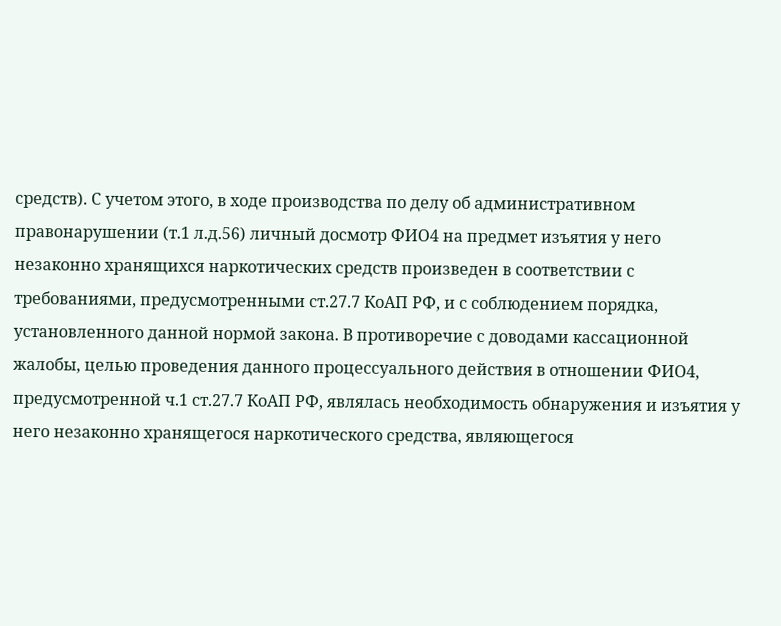средств). С учетом этого, в ходе производства по делу об административном правонарушении (т.1 л.д.56) личный досмотр ФИО4 на предмет изъятия у него незаконно хранящихся наркотических средств произведен в соответствии с требованиями, предусмотренными ст.27.7 КоАП РФ, и с соблюдением порядка, установленного данной нормой закона. В противоречие с доводами кассационной жалобы, целью проведения данного процессуального действия в отношении ФИО4, предусмотренной ч.1 ст.27.7 КоАП РФ, являлась необходимость обнаружения и изъятия у него незаконно хранящегося наркотического средства, являющегося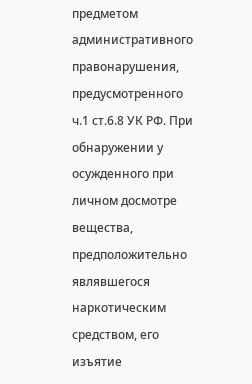предметом административного правонарушения, предусмотренного ч.1 ст.6.8 УК РФ. При обнаружении у осужденного при личном досмотре вещества, предположительно являвшегося наркотическим средством, его изъятие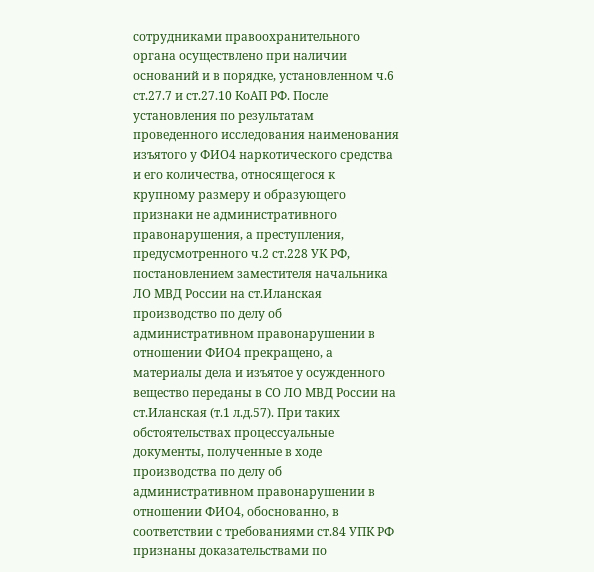сотрудниками правоохранительного органа осуществлено при наличии оснований и в порядке, установленном ч.6 ст.27.7 и ст.27.10 КоАП РФ. После установления по результатам проведенного исследования наименования изъятого у ФИО4 наркотического средства и его количества, относящегося к крупному размеру и образующего признаки не административного правонарушения, а преступления, предусмотренного ч.2 ст.228 УК РФ, постановлением заместителя начальника ЛО МВД России на ст.Иланская производство по делу об административном правонарушении в отношении ФИО4 прекращено, а материалы дела и изъятое у осужденного вещество переданы в СО ЛО МВД России на ст.Иланская (т.1 л.д.57). При таких обстоятельствах процессуальные документы, полученные в ходе производства по делу об административном правонарушении в отношении ФИО4, обоснованно, в соответствии с требованиями ст.84 УПК РФ признаны доказательствами по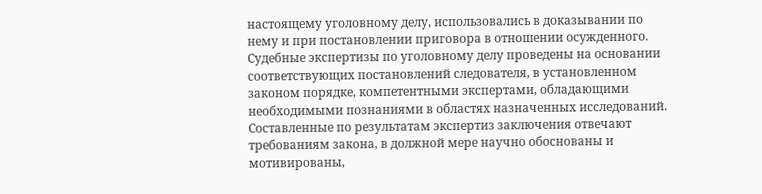настоящему уголовному делу, использовались в доказывании по нему и при постановлении приговора в отношении осужденного. Судебные экспертизы по уголовному делу проведены на основании соответствующих постановлений следователя, в установленном законом порядке, компетентными экспертами, обладающими необходимыми познаниями в областях назначенных исследований. Составленные по результатам экспертиз заключения отвечают требованиям закона, в должной мере научно обоснованы и мотивированы,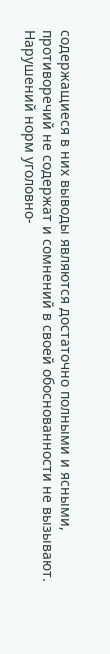содержащиеся в них выводы являются достаточно полными и ясными, противоречий не содержат и сомнений в своей обоснованности не вызывают. Нарушений норм уголовно-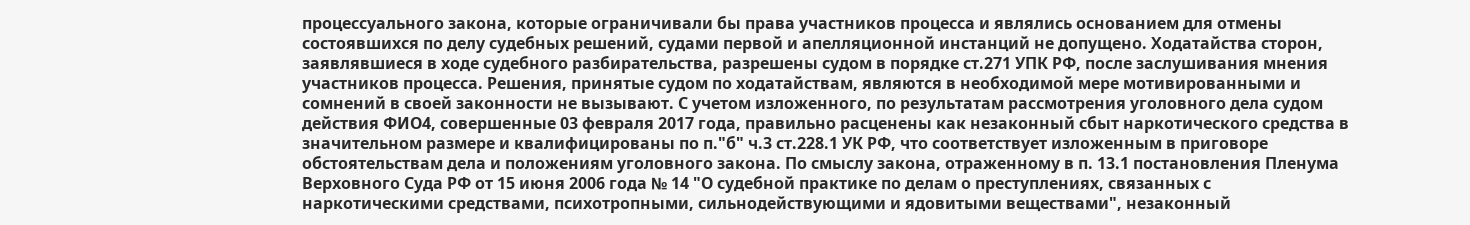процессуального закона, которые ограничивали бы права участников процесса и являлись основанием для отмены состоявшихся по делу судебных решений, судами первой и апелляционной инстанций не допущено. Ходатайства сторон, заявлявшиеся в ходе судебного разбирательства, разрешены судом в порядке ст.271 УПК РФ, после заслушивания мнения участников процесса. Решения, принятые судом по ходатайствам, являются в необходимой мере мотивированными и сомнений в своей законности не вызывают. С учетом изложенного, по результатам рассмотрения уголовного дела судом действия ФИО4, совершенные 03 февраля 2017 года, правильно расценены как незаконный сбыт наркотического средства в значительном размере и квалифицированы по п."б" ч.3 ст.228.1 УК РФ, что соответствует изложенным в приговоре обстоятельствам дела и положениям уголовного закона. По смыслу закона, отраженному в п. 13.1 постановления Пленума Верховного Суда РФ от 15 июня 2006 года № 14 "О судебной практике по делам о преступлениях, связанных с наркотическими средствами, психотропными, сильнодействующими и ядовитыми веществами", незаконный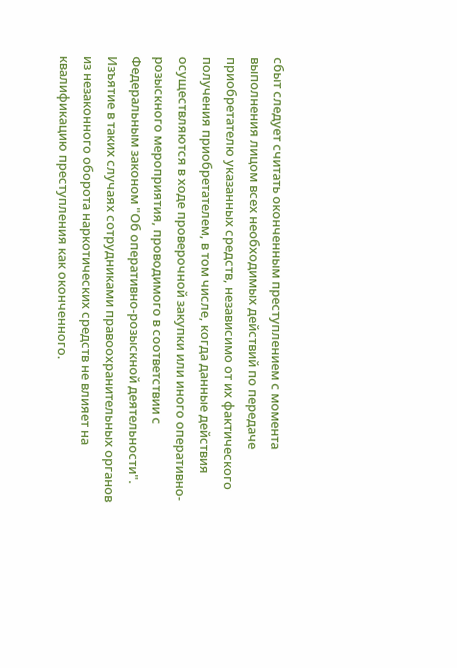сбыт следует считать оконченным преступлением с момента выполнения лицом всех необходимых действий по передаче приобретателю указанных средств, независимо от их фактического получения приобретателем, в том числе, когда данные действия осуществляются в ходе проверочной закупки или иного оперативно-розыскного мероприятия, проводимого в соответствии с Федеральным законом "Об оперативно-розыскной деятельности". Изъятие в таких случаях сотрудниками правоохранительных органов из незаконного оборота наркотических средств не влияет на квалификацию преступления как оконченного.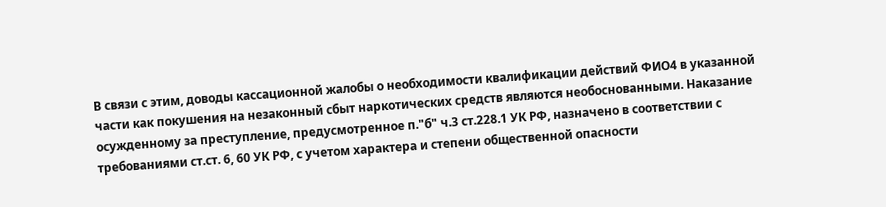В связи с этим, доводы кассационной жалобы о необходимости квалификации действий ФИО4 в указанной части как покушения на незаконный сбыт наркотических средств являются необоснованными. Наказание осужденному за преступление, предусмотренное п."б" ч.3 ст.228.1 УК РФ, назначено в соответствии с требованиями ст.ст. 6, 60 УК РФ, с учетом характера и степени общественной опасности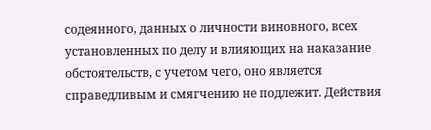содеянного, данных о личности виновного, всех установленных по делу и влияющих на наказание обстоятельств, с учетом чего, оно является справедливым и смягчению не подлежит. Действия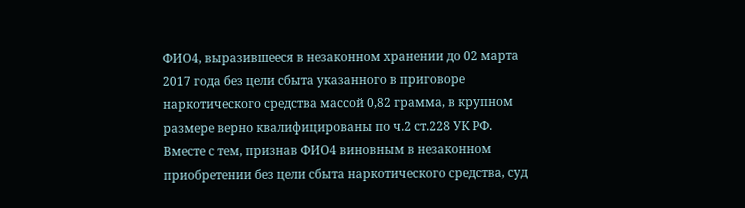ФИО4, выразившееся в незаконном хранении до 02 марта 2017 года без цели сбыта указанного в приговоре наркотического средства массой 0,82 грамма, в крупном размере верно квалифицированы по ч.2 ст.228 УК РФ. Вместе с тем, признав ФИО4 виновным в незаконном приобретении без цели сбыта наркотического средства, суд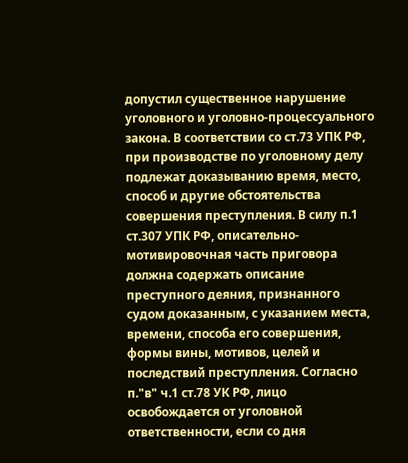допустил существенное нарушение уголовного и уголовно-процессуального закона. В соответствии со ст.73 УПК РФ, при производстве по уголовному делу подлежат доказыванию время, место, способ и другие обстоятельства совершения преступления. В силу п.1 ст.307 УПК РФ, описательно-мотивировочная часть приговора должна содержать описание преступного деяния, признанного судом доказанным, с указанием места, времени, способа его совершения, формы вины, мотивов, целей и последствий преступления. Согласно п."в" ч.1 ст.78 УК РФ, лицо освобождается от уголовной ответственности, если со дня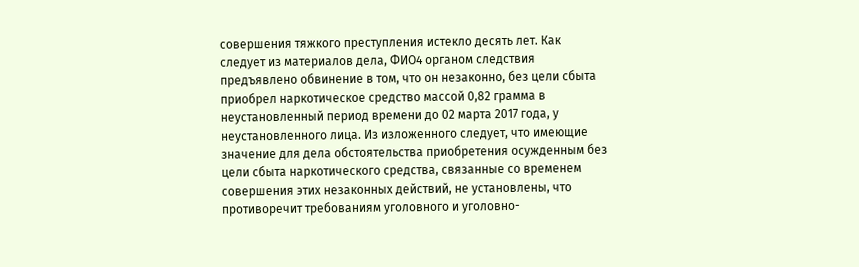совершения тяжкого преступления истекло десять лет. Как следует из материалов дела, ФИО4 органом следствия предъявлено обвинение в том, что он незаконно, без цели сбыта приобрел наркотическое средство массой 0,82 грамма в неустановленный период времени до 02 марта 2017 года, у неустановленного лица. Из изложенного следует, что имеющие значение для дела обстоятельства приобретения осужденным без цели сбыта наркотического средства, связанные со временем совершения этих незаконных действий, не установлены, что противоречит требованиям уголовного и уголовно-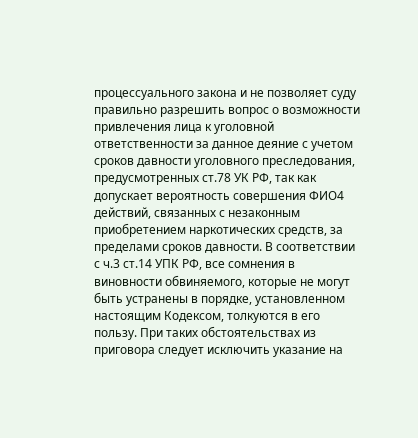процессуального закона и не позволяет суду правильно разрешить вопрос о возможности привлечения лица к уголовной ответственности за данное деяние с учетом сроков давности уголовного преследования, предусмотренных ст.78 УК РФ, так как допускает вероятность совершения ФИО4 действий, связанных с незаконным приобретением наркотических средств, за пределами сроков давности. В соответствии с ч.3 ст.14 УПК РФ, все сомнения в виновности обвиняемого, которые не могут быть устранены в порядке, установленном настоящим Кодексом, толкуются в его пользу. При таких обстоятельствах из приговора следует исключить указание на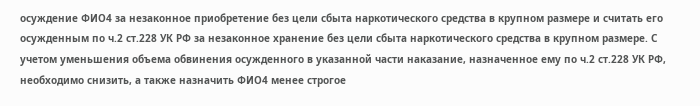осуждение ФИО4 за незаконное приобретение без цели сбыта наркотического средства в крупном размере и считать его осужденным по ч.2 ст.228 УК РФ за незаконное хранение без цели сбыта наркотического средства в крупном размере. С учетом уменьшения объема обвинения осужденного в указанной части наказание, назначенное ему по ч.2 ст.228 УК РФ, необходимо снизить, а также назначить ФИО4 менее строгое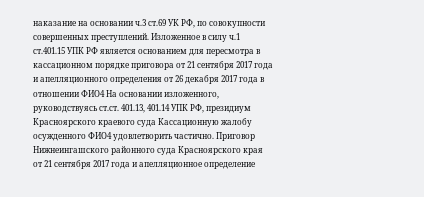наказание на основании ч.3 ст.69 УК РФ, по совокупности совершенных преступлений. Изложенное в силу ч.1 ст.401.15 УПК РФ является основанием для пересмотра в кассационном порядке приговора от 21 сентября 2017 года и апелляционного определения от 26 декабря 2017 года в отношении ФИО4 На основании изложенного, руководствуясь ст.ст. 401.13, 401.14 УПК РФ, президиум Красноярского краевого суда Кассационную жалобу осужденного ФИО4 удовлетворить частично. Приговор Нижнеингашского районного суда Красноярского края от 21 сентября 2017 года и апелляционное определение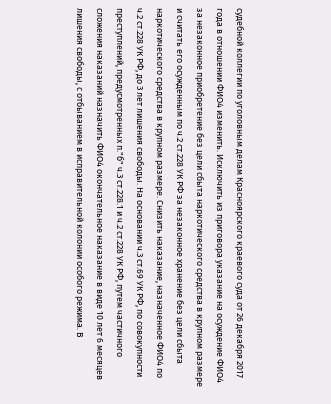судебной коллегии по уголовным делам Красноярского краевого суда от 26 декабря 2017 года в отношении ФИО4 изменить. Исключить из приговора указание на осуждение ФИО4 за незаконное приобретение без цели сбыта наркотического средства в крупном размере и считать его осужденным по ч.2 ст.228 УК РФ за незаконное хранение без цели сбыта наркотического средства в крупном размере. Снизить наказание, назначенное ФИО4 по ч.2 ст.228 УК РФ, до 3 лет лишения свободы. На основании ч.3 ст.69 УК РФ, по совокупности преступлений, предусмотренных п."б" ч.3 ст.228.1 и ч.2 ст.228 УК РФ, путем частичного сложения наказаний назначить ФИО4 окончательное наказание в виде 10 лет 6 месяцев лишения свободы, с отбыванием в исправительной колонии особого режима. В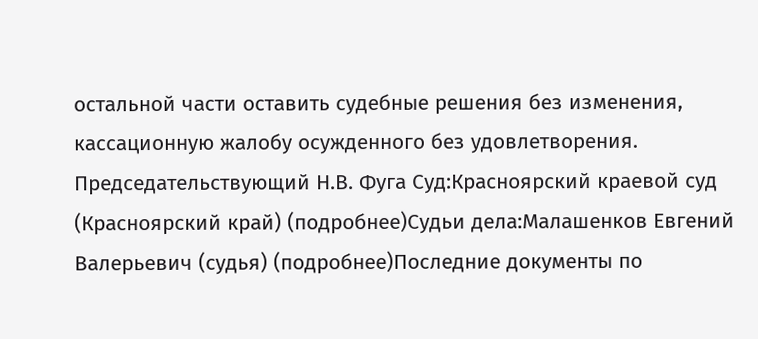остальной части оставить судебные решения без изменения, кассационную жалобу осужденного без удовлетворения. Председательствующий Н.В. Фуга Суд:Красноярский краевой суд (Красноярский край) (подробнее)Судьи дела:Малашенков Евгений Валерьевич (судья) (подробнее)Последние документы по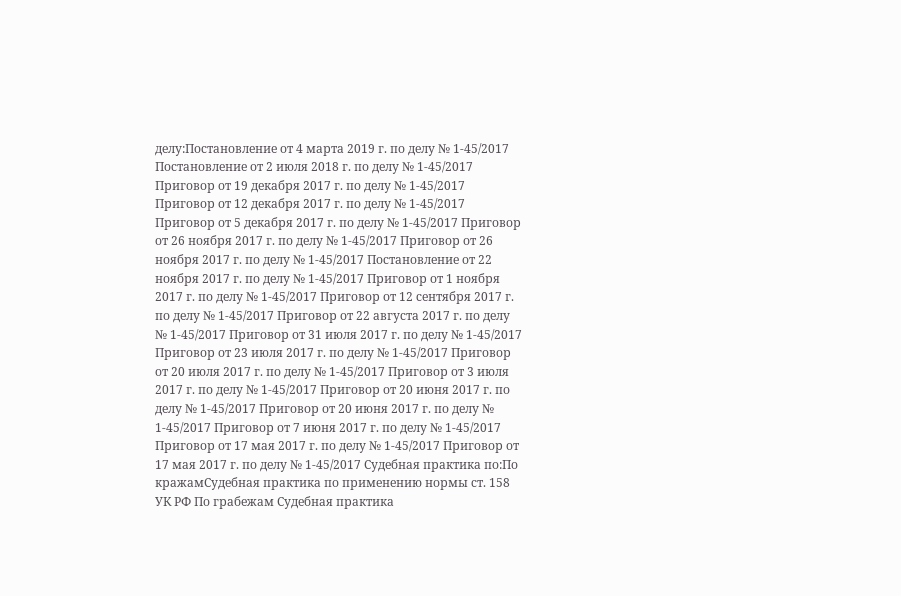делу:Постановление от 4 марта 2019 г. по делу № 1-45/2017 Постановление от 2 июля 2018 г. по делу № 1-45/2017 Приговор от 19 декабря 2017 г. по делу № 1-45/2017 Приговор от 12 декабря 2017 г. по делу № 1-45/2017 Приговор от 5 декабря 2017 г. по делу № 1-45/2017 Приговор от 26 ноября 2017 г. по делу № 1-45/2017 Приговор от 26 ноября 2017 г. по делу № 1-45/2017 Постановление от 22 ноября 2017 г. по делу № 1-45/2017 Приговор от 1 ноября 2017 г. по делу № 1-45/2017 Приговор от 12 сентября 2017 г. по делу № 1-45/2017 Приговор от 22 августа 2017 г. по делу № 1-45/2017 Приговор от 31 июля 2017 г. по делу № 1-45/2017 Приговор от 23 июля 2017 г. по делу № 1-45/2017 Приговор от 20 июля 2017 г. по делу № 1-45/2017 Приговор от 3 июля 2017 г. по делу № 1-45/2017 Приговор от 20 июня 2017 г. по делу № 1-45/2017 Приговор от 20 июня 2017 г. по делу № 1-45/2017 Приговор от 7 июня 2017 г. по делу № 1-45/2017 Приговор от 17 мая 2017 г. по делу № 1-45/2017 Приговор от 17 мая 2017 г. по делу № 1-45/2017 Судебная практика по:По кражамСудебная практика по применению нормы ст. 158 УК РФ По грабежам Судебная практика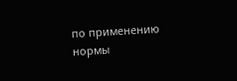по применению нормы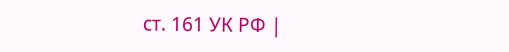ст. 161 УК РФ |